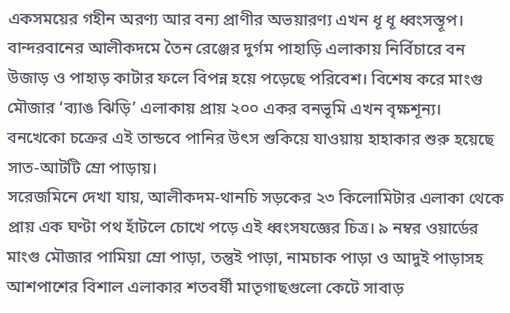একসময়ের গহীন অরণ্য আর বন্য প্রাণীর অভয়ারণ্য এখন ধূ ধূ ধ্বংসস্তূপ। বান্দরবানের আলীকদমে তৈন রেঞ্জের দুর্গম পাহাড়ি এলাকায় নির্বিচারে বন উজাড় ও পাহাড় কাটার ফলে বিপন্ন হয়ে পড়েছে পরিবেশ। বিশেষ করে মাংগু মৌজার ‘ব্যাঙ ঝিড়ি’ এলাকায় প্রায় ২০০ একর বনভূমি এখন বৃক্ষশূন্য। বনখেকো চক্রের এই তান্ডবে পানির উৎস শুকিয়ে যাওয়ায় হাহাকার শুরু হয়েছে সাত-আটটি ম্রো পাড়ায়।
সরেজমিনে দেখা যায়, আলীকদম-থানচি সড়কের ২৩ কিলোমিটার এলাকা থেকে প্রায় এক ঘণ্টা পথ হাঁটলে চোখে পড়ে এই ধ্বংসযজ্ঞের চিত্র। ৯ নম্বর ওয়ার্ডের মাংগু মৌজার পামিয়া ম্রো পাড়া, তন্তুই পাড়া, নামচাক পাড়া ও আদুই পাড়াসহ আশপাশের বিশাল এলাকার শতবর্ষী মাতৃগাছগুলো কেটে সাবাড়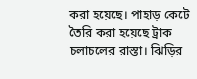করা হয়েছে। পাহাড় কেটে তৈরি করা হয়েছে ট্রাক চলাচলের রাস্তা। ঝিড়ির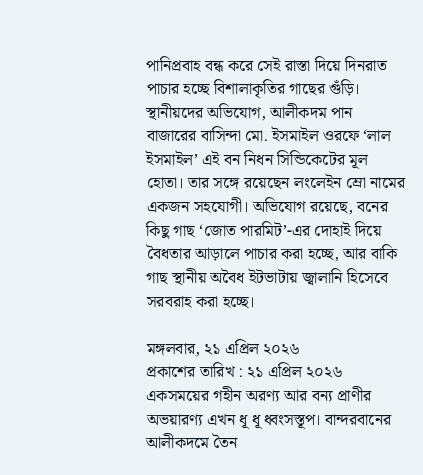পানিপ্রবাহ বন্ধ করে সেই রাস্তা দিয়ে দিনরাত পাচার হচ্ছে বিশালাকৃতির গাছের গুঁড়ি।
স্থানীয়দের অভিযোগ, আলীকদম পান বাজারের বাসিন্দা মো. ইসমাইল ওরফে ‘লাল ইসমাইল’ এই বন নিধন সিন্ডিকেটের মূল হোতা। তার সঙ্গে রয়েছেন লংলেইন ম্রো নামের একজন সহযোগী। অভিযোগ রয়েছে, বনের কিছু গাছ ‘জোত পারমিট’-এর দোহাই দিয়ে বৈধতার আড়ালে পাচার করা হচ্ছে, আর বাকি গাছ স্থানীয় অবৈধ ইটভাটায় জ্বালানি হিসেবে সরবরাহ করা হচ্ছে।

মঙ্গলবার, ২১ এপ্রিল ২০২৬
প্রকাশের তারিখ : ২১ এপ্রিল ২০২৬
একসময়ের গহীন অরণ্য আর বন্য প্রাণীর অভয়ারণ্য এখন ধূ ধূ ধ্বংসস্তূপ। বান্দরবানের আলীকদমে তৈন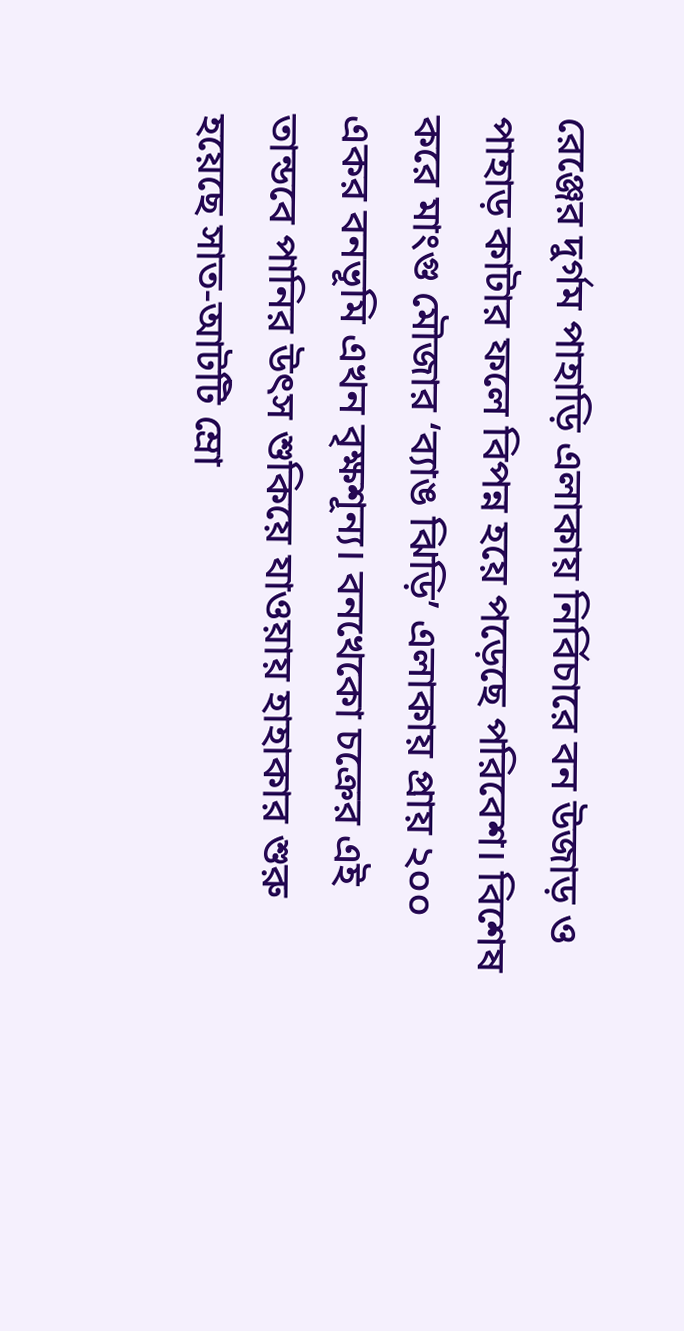রেঞ্জের দুর্গম পাহাড়ি এলাকায় নির্বিচারে বন উজাড় ও পাহাড় কাটার ফলে বিপন্ন হয়ে পড়েছে পরিবেশ। বিশেষ করে মাংগু মৌজার ‘ব্যাঙ ঝিড়ি’ এলাকায় প্রায় ২০০ একর বনভূমি এখন বৃক্ষশূন্য। বনখেকো চক্রের এই তান্ডবে পানির উৎস শুকিয়ে যাওয়ায় হাহাকার শুরু হয়েছে সাত-আটটি ম্রো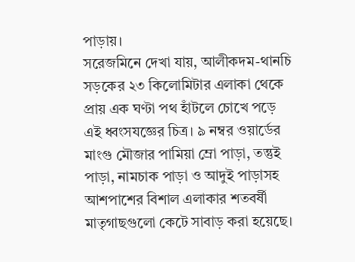পাড়ায়।
সরেজমিনে দেখা যায়, আলীকদম-থানচি সড়কের ২৩ কিলোমিটার এলাকা থেকে প্রায় এক ঘণ্টা পথ হাঁটলে চোখে পড়ে এই ধ্বংসযজ্ঞের চিত্র। ৯ নম্বর ওয়ার্ডের মাংগু মৌজার পামিয়া ম্রো পাড়া, তন্তুই পাড়া, নামচাক পাড়া ও আদুই পাড়াসহ আশপাশের বিশাল এলাকার শতবর্ষী মাতৃগাছগুলো কেটে সাবাড় করা হয়েছে।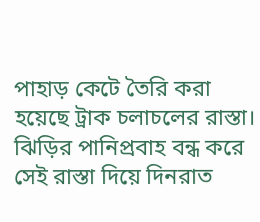পাহাড় কেটে তৈরি করা হয়েছে ট্রাক চলাচলের রাস্তা। ঝিড়ির পানিপ্রবাহ বন্ধ করে সেই রাস্তা দিয়ে দিনরাত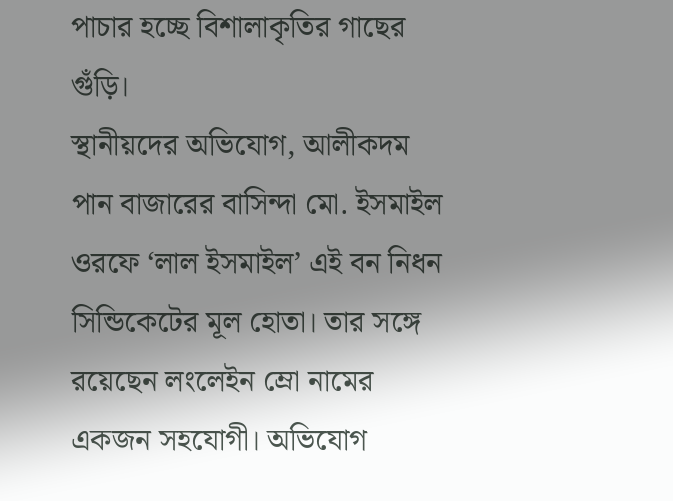পাচার হচ্ছে বিশালাকৃতির গাছের গুঁড়ি।
স্থানীয়দের অভিযোগ, আলীকদম পান বাজারের বাসিন্দা মো. ইসমাইল ওরফে ‘লাল ইসমাইল’ এই বন নিধন সিন্ডিকেটের মূল হোতা। তার সঙ্গে রয়েছেন লংলেইন ম্রো নামের একজন সহযোগী। অভিযোগ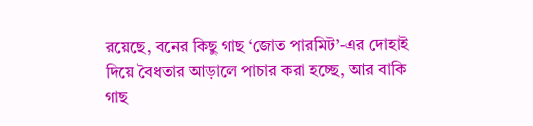রয়েছে, বনের কিছু গাছ ‘জোত পারমিট’-এর দোহাই দিয়ে বৈধতার আড়ালে পাচার করা হচ্ছে, আর বাকি গাছ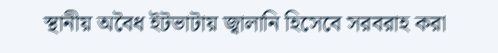স্থানীয় অবৈধ ইটভাটায় জ্বালানি হিসেবে সরবরাহ করা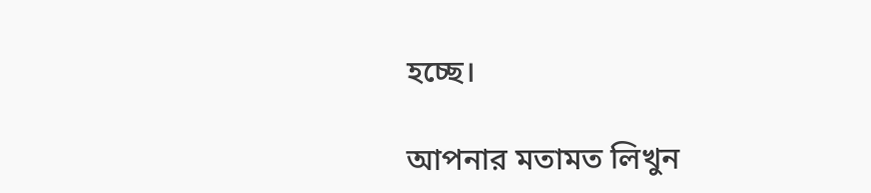হচ্ছে।

আপনার মতামত লিখুন